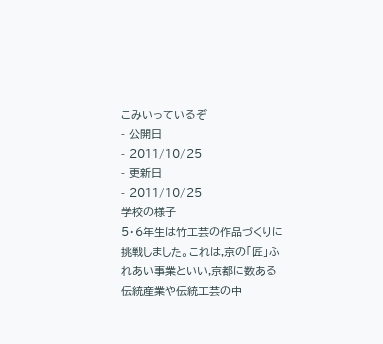こみいっているぞ
- 公開日
- 2011/10/25
- 更新日
- 2011/10/25
学校の様子
5・6年生は竹工芸の作品づくりに挑戦しました。これは,京の「匠」ふれあい事業といい,京都に数ある伝統産業や伝統工芸の中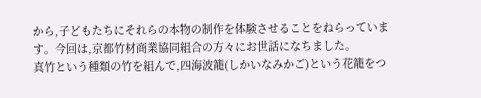から,子どもたちにそれらの本物の制作を体験させることをねらっています。今回は,京都竹材商業協同組合の方々にお世話になちました。
真竹という種類の竹を組んで,四海波籠(しかいなみかご)という花籠をつ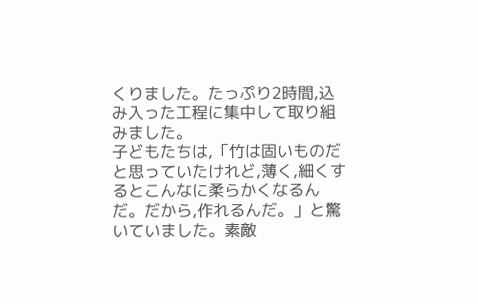くりました。たっぷり2時間,込み入った工程に集中して取り組みました。
子どもたちは,「竹は固いものだと思っていたけれど,薄く,細くするとこんなに柔らかくなるんだ。だから,作れるんだ。」と驚いていました。素敵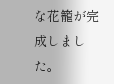な花籠が完成しました。